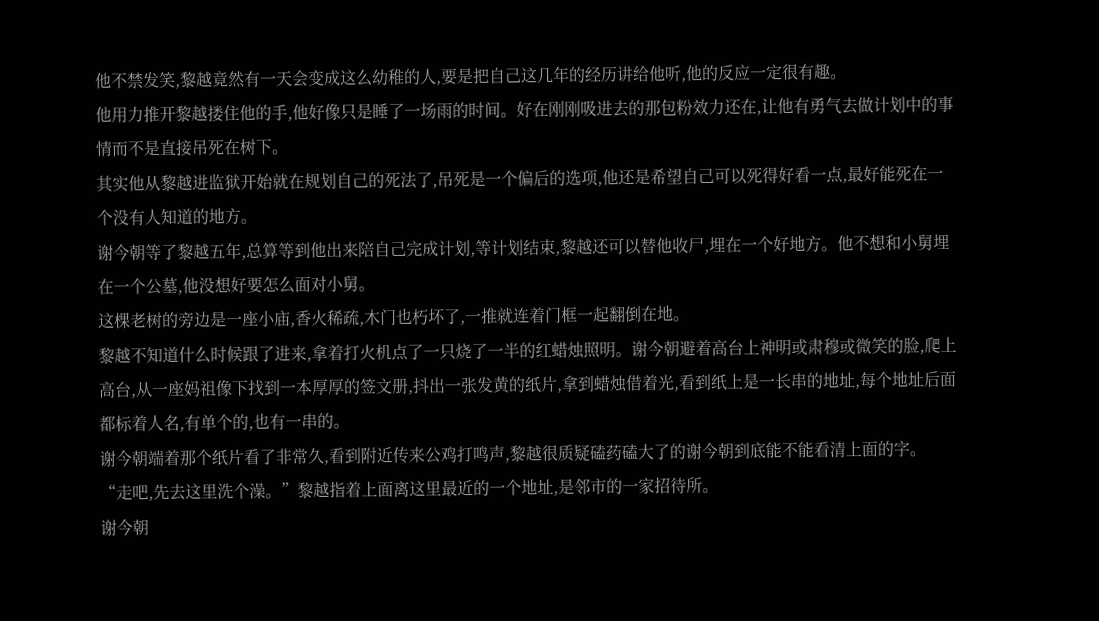他不禁发笑,黎越竟然有一天会变成这么幼稚的人,要是把自己这几年的经历讲给他听,他的反应一定很有趣。
他用力推开黎越搂住他的手,他好像只是睡了一场雨的时间。好在刚刚吸进去的那包粉效力还在,让他有勇气去做计划中的事情而不是直接吊死在树下。
其实他从黎越进监狱开始就在规划自己的死法了,吊死是一个偏后的选项,他还是希望自己可以死得好看一点,最好能死在一个没有人知道的地方。
谢今朝等了黎越五年,总算等到他出来陪自己完成计划,等计划结束,黎越还可以替他收尸,埋在一个好地方。他不想和小舅埋在一个公墓,他没想好要怎么面对小舅。
这棵老树的旁边是一座小庙,香火稀疏,木门也朽坏了,一推就连着门框一起翻倒在地。
黎越不知道什么时候跟了进来,拿着打火机点了一只烧了一半的红蜡烛照明。谢今朝避着高台上神明或肃穆或微笑的脸,爬上高台,从一座妈祖像下找到一本厚厚的签文册,抖出一张发黄的纸片,拿到蜡烛借着光,看到纸上是一长串的地址,每个地址后面都标着人名,有单个的,也有一串的。
谢今朝端着那个纸片看了非常久,看到附近传来公鸡打鸣声,黎越很质疑磕药磕大了的谢今朝到底能不能看清上面的字。
“走吧,先去这里洗个澡。”黎越指着上面离这里最近的一个地址,是邻市的一家招待所。
谢今朝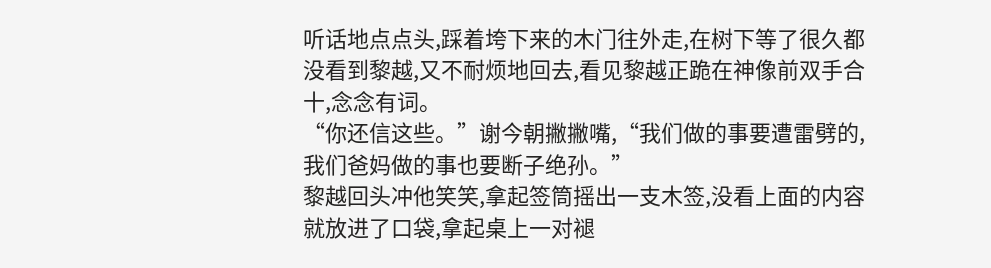听话地点点头,踩着垮下来的木门往外走,在树下等了很久都没看到黎越,又不耐烦地回去,看见黎越正跪在神像前双手合十,念念有词。
“你还信这些。”谢今朝撇撇嘴,“我们做的事要遭雷劈的,我们爸妈做的事也要断子绝孙。”
黎越回头冲他笑笑,拿起签筒摇出一支木签,没看上面的内容就放进了口袋,拿起桌上一对褪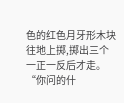色的红色月牙形木块往地上掷,掷出三个一正一反后才走。
“你问的什